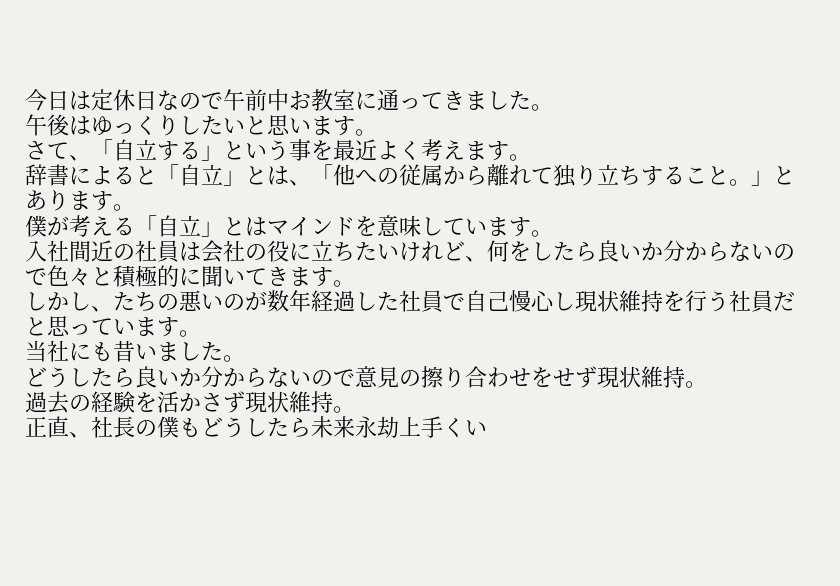今日は定休日なので午前中お教室に通ってきました。
午後はゆっくりしたいと思います。
さて、「自立する」という事を最近よく考えます。
辞書によると「自立」とは、「他への従属から離れて独り立ちすること。」とあります。
僕が考える「自立」とはマインドを意味しています。
入社間近の社員は会社の役に立ちたいけれど、何をしたら良いか分からないので色々と積極的に聞いてきます。
しかし、たちの悪いのが数年経過した社員で自己慢心し現状維持を行う社員だと思っています。
当社にも昔いました。
どうしたら良いか分からないので意見の擦り合わせをせず現状維持。
過去の経験を活かさず現状維持。
正直、社長の僕もどうしたら未来永劫上手くい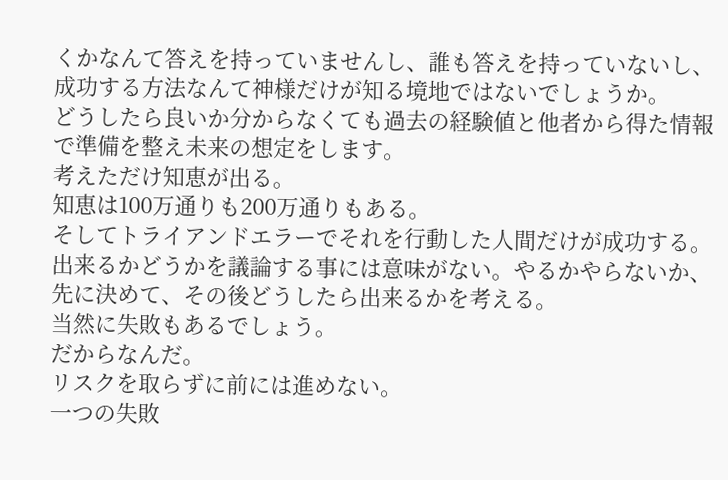くかなんて答えを持っていませんし、誰も答えを持っていないし、成功する方法なんて神様だけが知る境地ではないでしょうか。
どうしたら良いか分からなくても過去の経験値と他者から得た情報で準備を整え未来の想定をします。
考えただけ知恵が出る。
知恵は100万通りも200万通りもある。
そしてトライアンドエラーでそれを行動した人間だけが成功する。
出来るかどうかを議論する事には意味がない。やるかやらないか、先に決めて、その後どうしたら出来るかを考える。
当然に失敗もあるでしょう。
だからなんだ。
リスクを取らずに前には進めない。
一つの失敗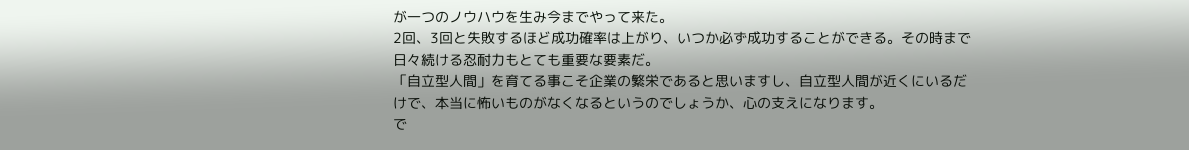が一つのノウハウを生み今までやって来た。
2回、3回と失敗するほど成功確率は上がり、いつか必ず成功することができる。その時まで日々続ける忍耐力もとても重要な要素だ。
「自立型人間」を育てる事こそ企業の繁栄であると思いますし、自立型人間が近くにいるだけで、本当に怖いものがなくなるというのでしょうか、心の支えになります。
で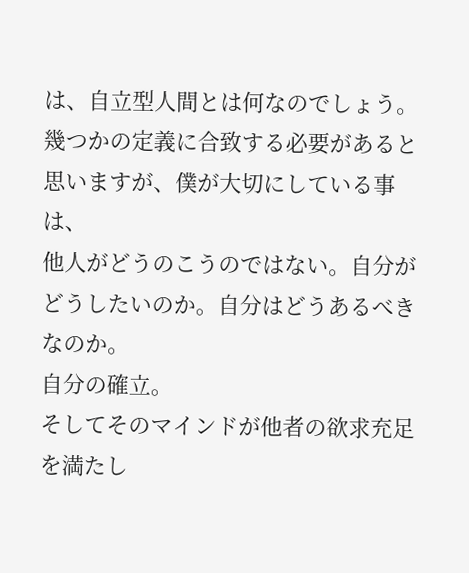は、自立型人間とは何なのでしょう。
幾つかの定義に合致する必要があると思いますが、僕が大切にしている事は、
他人がどうのこうのではない。自分がどうしたいのか。自分はどうあるべきなのか。
自分の確立。
そしてそのマインドが他者の欲求充足を満たし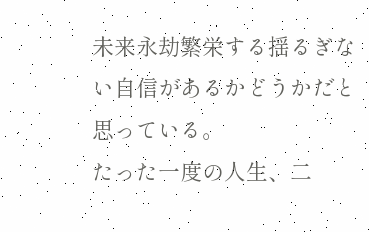未来永劫繁栄する揺るぎない自信があるかどうかだと思っている。
たった一度の人生、二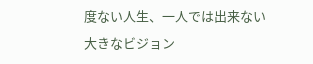度ない人生、一人では出来ない大きなビジョン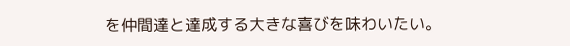を仲間達と達成する大きな喜びを味わいたい。